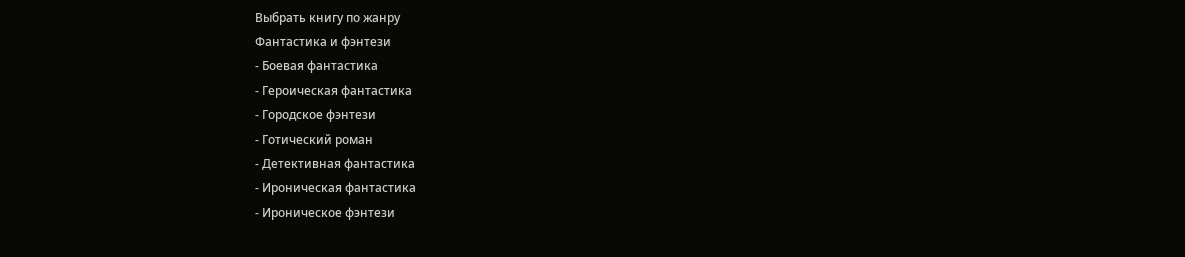Выбрать книгу по жанру
Фантастика и фэнтези
- Боевая фантастика
- Героическая фантастика
- Городское фэнтези
- Готический роман
- Детективная фантастика
- Ироническая фантастика
- Ироническое фэнтези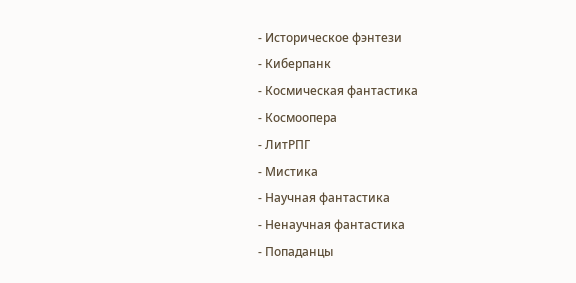- Историческое фэнтези
- Киберпанк
- Космическая фантастика
- Космоопера
- ЛитРПГ
- Мистика
- Научная фантастика
- Ненаучная фантастика
- Попаданцы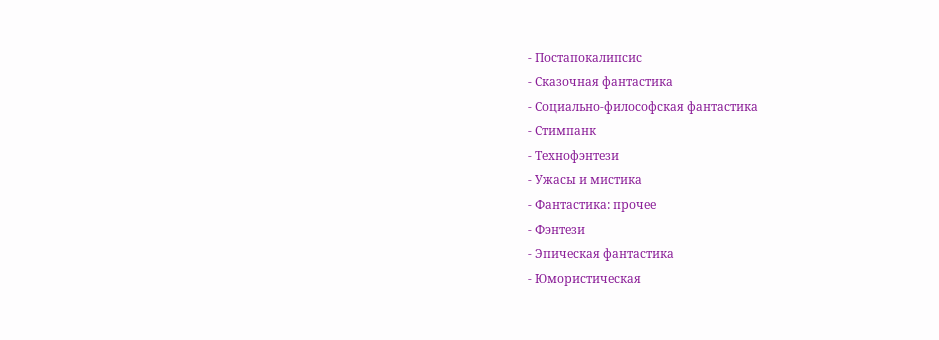- Постапокалипсис
- Сказочная фантастика
- Социально-философская фантастика
- Стимпанк
- Технофэнтези
- Ужасы и мистика
- Фантастика: прочее
- Фэнтези
- Эпическая фантастика
- Юмористическая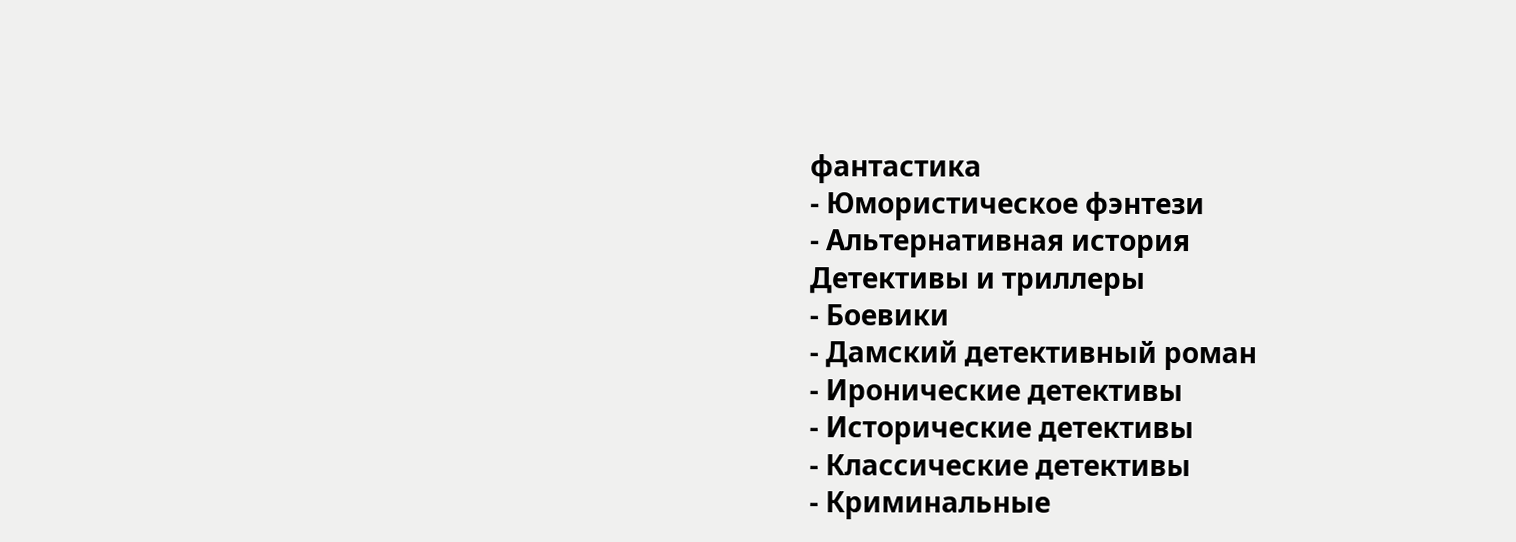фантастика
- Юмористическое фэнтези
- Альтернативная история
Детективы и триллеры
- Боевики
- Дамский детективный роман
- Иронические детективы
- Исторические детективы
- Классические детективы
- Криминальные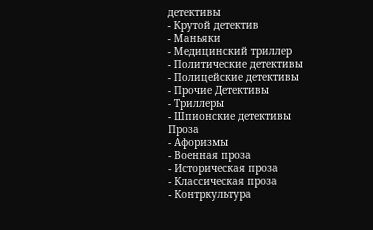детективы
- Крутой детектив
- Маньяки
- Медицинский триллер
- Политические детективы
- Полицейские детективы
- Прочие Детективы
- Триллеры
- Шпионские детективы
Проза
- Афоризмы
- Военная проза
- Историческая проза
- Классическая проза
- Контркультура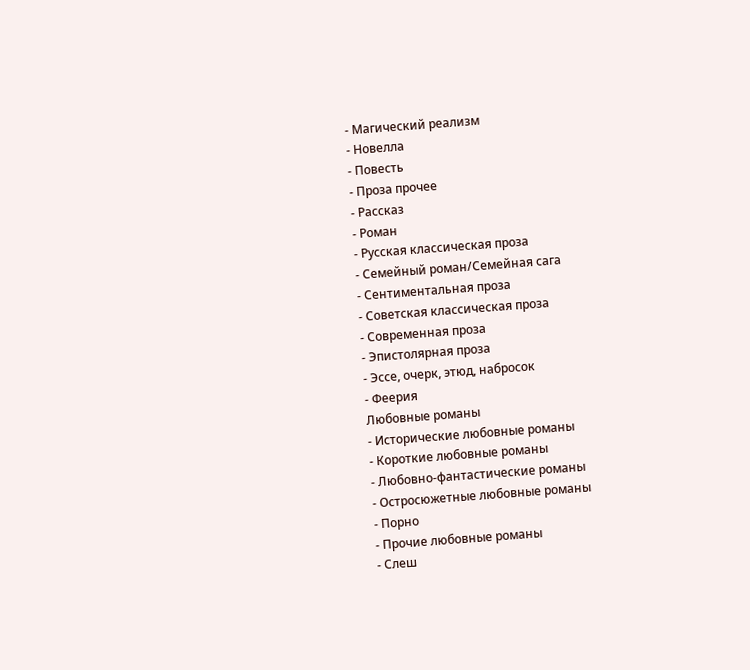- Магический реализм
- Новелла
- Повесть
- Проза прочее
- Рассказ
- Роман
- Русская классическая проза
- Семейный роман/Семейная сага
- Сентиментальная проза
- Советская классическая проза
- Современная проза
- Эпистолярная проза
- Эссе, очерк, этюд, набросок
- Феерия
Любовные романы
- Исторические любовные романы
- Короткие любовные романы
- Любовно-фантастические романы
- Остросюжетные любовные романы
- Порно
- Прочие любовные романы
- Слеш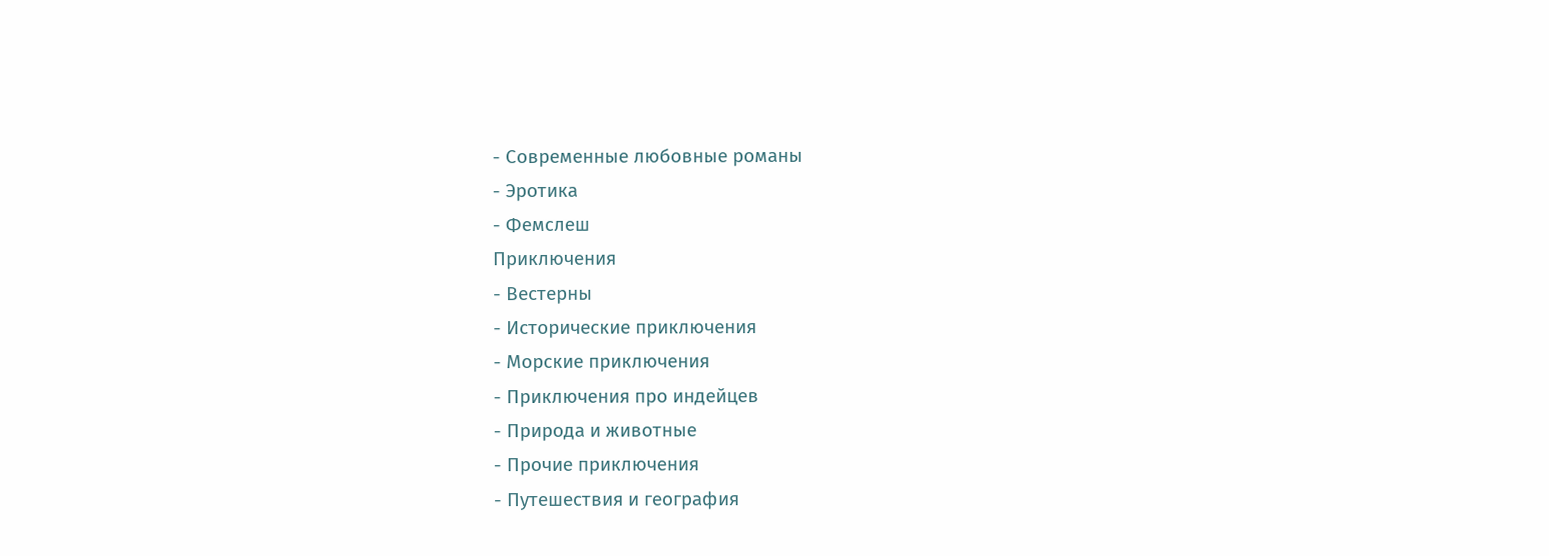- Современные любовные романы
- Эротика
- Фемслеш
Приключения
- Вестерны
- Исторические приключения
- Морские приключения
- Приключения про индейцев
- Природа и животные
- Прочие приключения
- Путешествия и география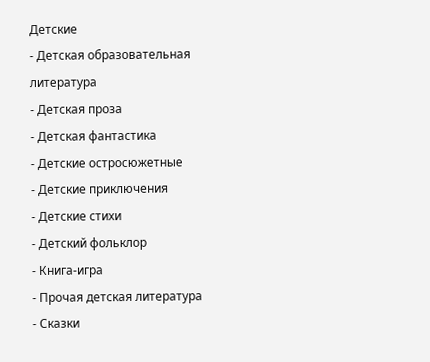Детские
- Детская образовательная литература
- Детская проза
- Детская фантастика
- Детские остросюжетные
- Детские приключения
- Детские стихи
- Детский фольклор
- Книга-игра
- Прочая детская литература
- Сказки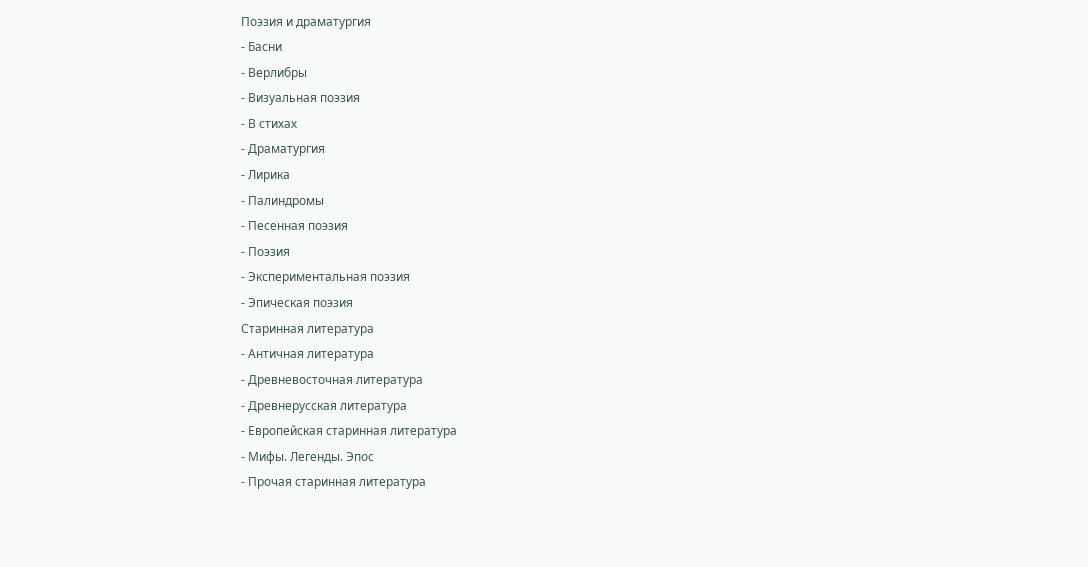Поэзия и драматургия
- Басни
- Верлибры
- Визуальная поэзия
- В стихах
- Драматургия
- Лирика
- Палиндромы
- Песенная поэзия
- Поэзия
- Экспериментальная поэзия
- Эпическая поэзия
Старинная литература
- Античная литература
- Древневосточная литература
- Древнерусская литература
- Европейская старинная литература
- Мифы. Легенды. Эпос
- Прочая старинная литература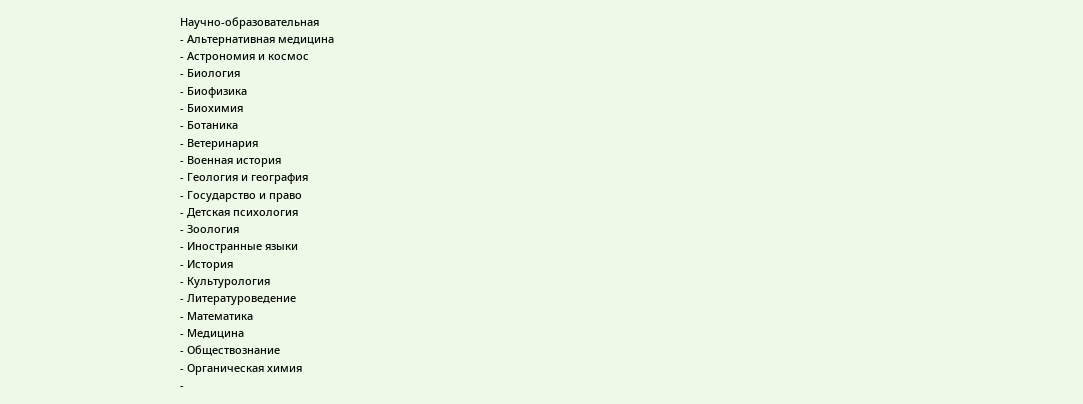Научно-образовательная
- Альтернативная медицина
- Астрономия и космос
- Биология
- Биофизика
- Биохимия
- Ботаника
- Ветеринария
- Военная история
- Геология и география
- Государство и право
- Детская психология
- Зоология
- Иностранные языки
- История
- Культурология
- Литературоведение
- Математика
- Медицина
- Обществознание
- Органическая химия
-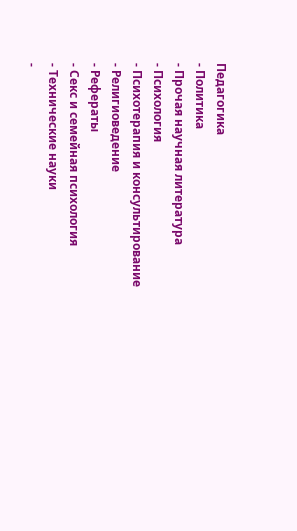Педагогика
- Политика
- Прочая научная литература
- Психология
- Психотерапия и консультирование
- Религиоведение
- Рефераты
- Секс и семейная психология
- Технические науки
-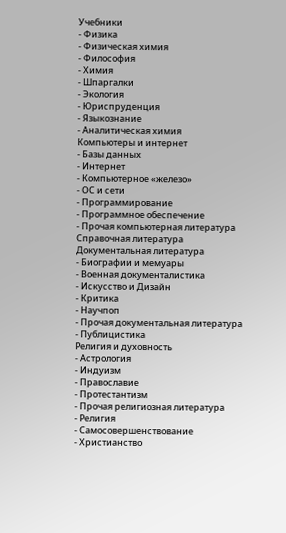Учебники
- Физика
- Физическая химия
- Философия
- Химия
- Шпаргалки
- Экология
- Юриспруденция
- Языкознание
- Аналитическая химия
Компьютеры и интернет
- Базы данных
- Интернет
- Компьютерное «железо»
- ОС и сети
- Программирование
- Программное обеспечение
- Прочая компьютерная литература
Справочная литература
Документальная литература
- Биографии и мемуары
- Военная документалистика
- Искусство и Дизайн
- Критика
- Научпоп
- Прочая документальная литература
- Публицистика
Религия и духовность
- Астрология
- Индуизм
- Православие
- Протестантизм
- Прочая религиозная литература
- Религия
- Самосовершенствование
- Христианство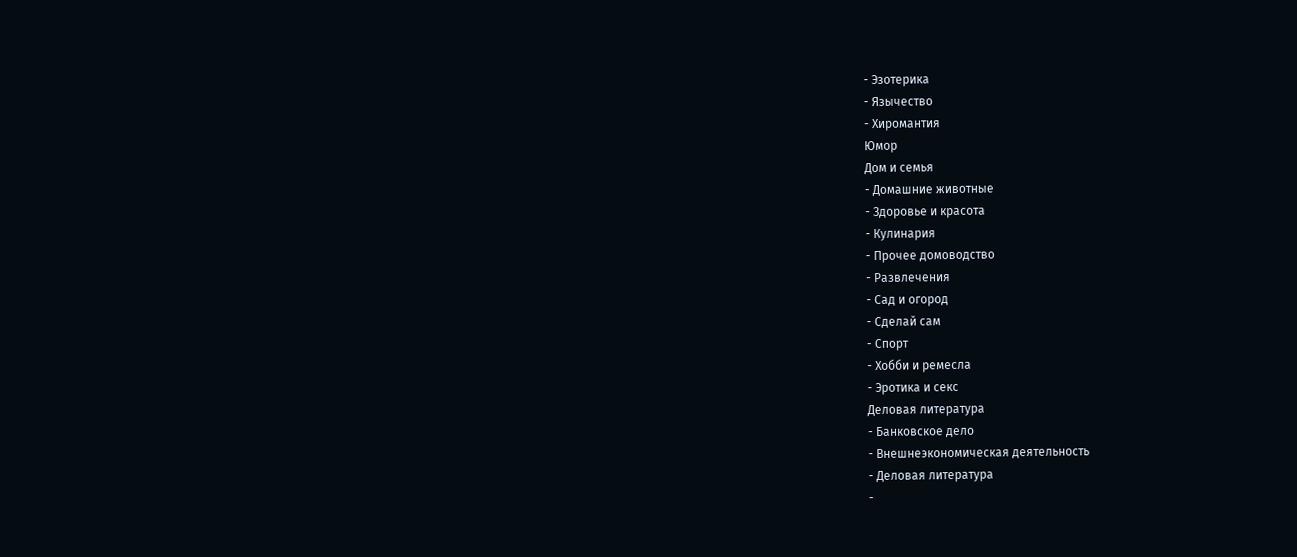- Эзотерика
- Язычество
- Хиромантия
Юмор
Дом и семья
- Домашние животные
- Здоровье и красота
- Кулинария
- Прочее домоводство
- Развлечения
- Сад и огород
- Сделай сам
- Спорт
- Хобби и ремесла
- Эротика и секс
Деловая литература
- Банковское дело
- Внешнеэкономическая деятельность
- Деловая литература
-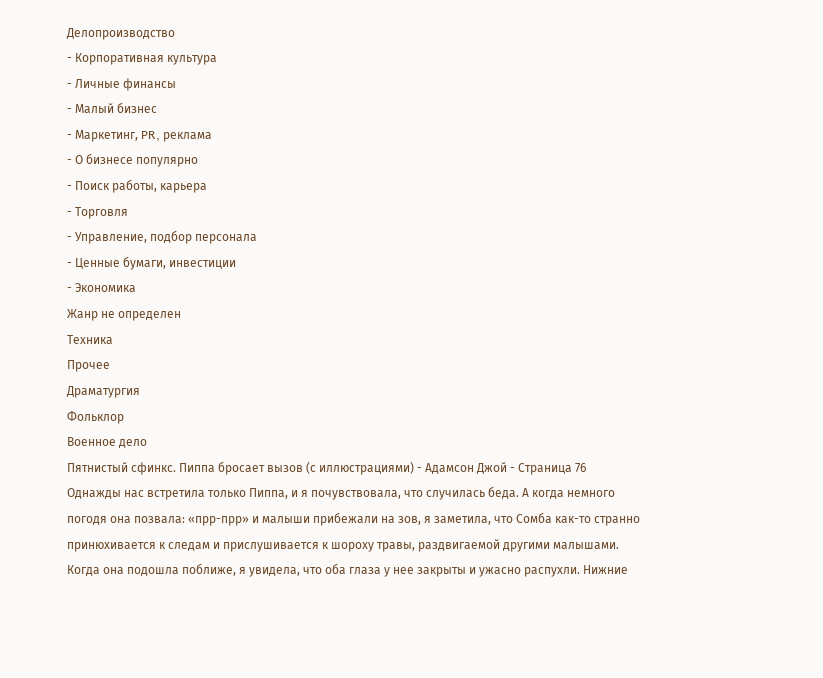Делопроизводство
- Корпоративная культура
- Личные финансы
- Малый бизнес
- Маркетинг, PR, реклама
- О бизнесе популярно
- Поиск работы, карьера
- Торговля
- Управление, подбор персонала
- Ценные бумаги, инвестиции
- Экономика
Жанр не определен
Техника
Прочее
Драматургия
Фольклор
Военное дело
Пятнистый сфинкс. Пиппа бросает вызов (с иллюстрациями) - Адамсон Джой - Страница 76
Однажды нас встретила только Пиппа, и я почувствовала, что случилась беда. А когда немного погодя она позвала: «прр-прр» и малыши прибежали на зов, я заметила, что Сомба как-то странно принюхивается к следам и прислушивается к шороху травы, раздвигаемой другими малышами.
Когда она подошла поближе, я увидела, что оба глаза у нее закрыты и ужасно распухли. Нижние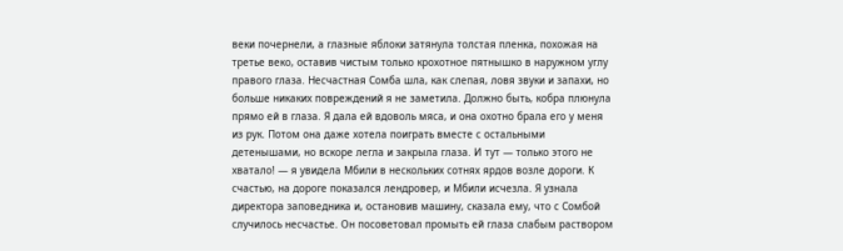веки почернели, а глазные яблоки затянула толстая пленка, похожая на третье веко, оставив чистым только крохотное пятнышко в наружном углу правого глаза. Несчастная Сомба шла, как слепая, ловя звуки и запахи, но больше никаких повреждений я не заметила. Должно быть, кобра плюнула прямо ей в глаза. Я дала ей вдоволь мяса, и она охотно брала его у меня из рук. Потом она даже хотела поиграть вместе с остальными детенышами, но вскоре легла и закрыла глаза. И тут — только этого не хватало! — я увидела Мбили в нескольких сотнях ярдов возле дороги. К счастью, на дороге показался лендровер, и Мбили исчезла. Я узнала директора заповедника и, остановив машину, сказала ему, что с Сомбой случилось несчастье. Он посоветовал промыть ей глаза слабым раствором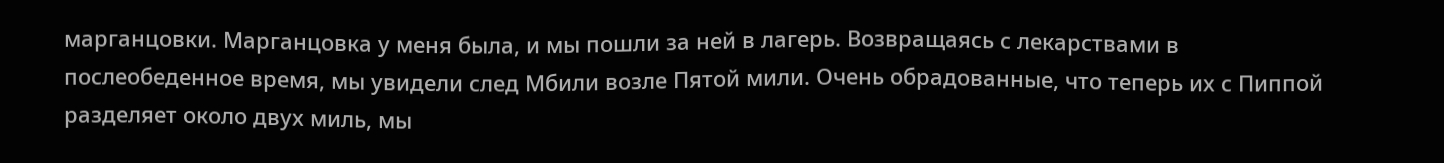марганцовки. Марганцовка у меня была, и мы пошли за ней в лагерь. Возвращаясь с лекарствами в послеобеденное время, мы увидели след Мбили возле Пятой мили. Очень обрадованные, что теперь их с Пиппой разделяет около двух миль, мы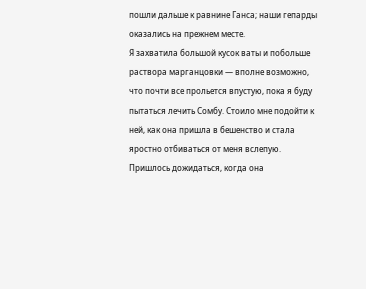пошли дальше к равнине Ганса; наши гепарды оказались на прежнем месте.
Я захватила большой кусок ваты и побольше раствора марганцовки — вполне возможно, что почти все прольется впустую, пока я буду пытаться лечить Сомбу. Стоило мне подойти к ней, как она пришла в бешенство и стала яростно отбиваться от меня вслепую. Пришлось дожидаться, когда она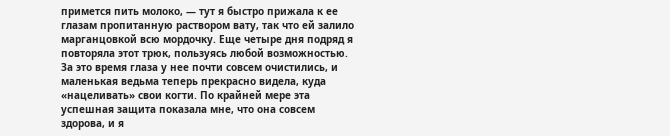примется пить молоко, — тут я быстро прижала к ее глазам пропитанную раствором вату, так что ей залило марганцовкой всю мордочку. Еще четыре дня подряд я повторяла этот трюк, пользуясь любой возможностью. За это время глаза у нее почти совсем очистились, и маленькая ведьма теперь прекрасно видела, куда «нацеливать» свои когти. По крайней мере эта успешная защита показала мне, что она совсем здорова, и я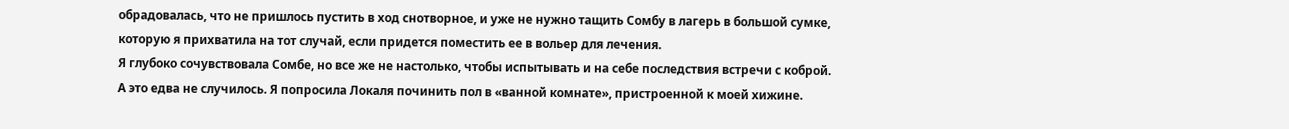обрадовалась, что не пришлось пустить в ход снотворное, и уже не нужно тащить Сомбу в лагерь в большой сумке, которую я прихватила на тот случай, если придется поместить ее в вольер для лечения.
Я глубоко сочувствовала Сомбе, но все же не настолько, чтобы испытывать и на себе последствия встречи с коброй. А это едва не случилось. Я попросила Локаля починить пол в «ванной комнате», пристроенной к моей хижине.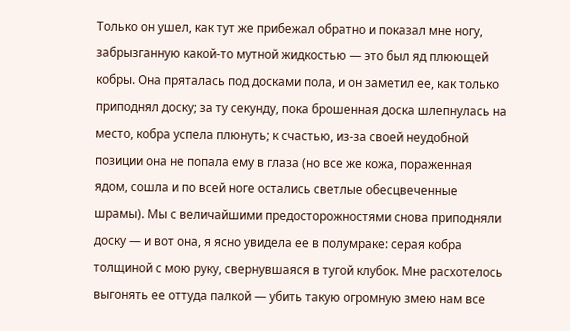Только он ушел, как тут же прибежал обратно и показал мне ногу, забрызганную какой-то мутной жидкостью — это был яд плюющей кобры. Она пряталась под досками пола, и он заметил ее, как только приподнял доску; за ту секунду, пока брошенная доска шлепнулась на место, кобра успела плюнуть; к счастью, из-за своей неудобной позиции она не попала ему в глаза (но все же кожа, пораженная ядом, сошла и по всей ноге остались светлые обесцвеченные шрамы). Мы с величайшими предосторожностями снова приподняли доску — и вот она, я ясно увидела ее в полумраке: серая кобра толщиной с мою руку, свернувшаяся в тугой клубок. Мне расхотелось выгонять ее оттуда палкой — убить такую огромную змею нам все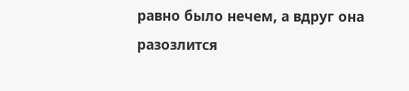равно было нечем, а вдруг она разозлится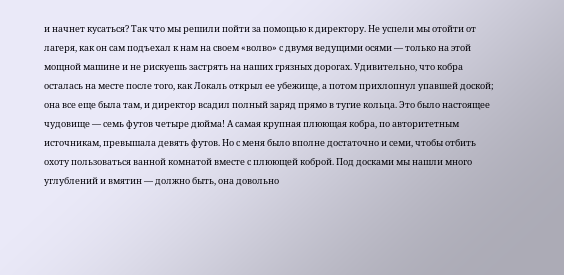и начнет кусаться? Так что мы решили пойти за помощью к директору. Не успели мы отойти от лагеря, как он сам подъехал к нам на своем «волво» с двумя ведущими осями — только на этой мощной машине и не рискуешь застрять на наших грязных дорогах. Удивительно, что кобра осталась на месте после того, как Локаль открыл ее убежище, а потом прихлопнул упавшей доской; она все еще была там, и директор всадил полный заряд прямо в тугие кольца. Это было настоящее чудовище — семь футов четыре дюйма! А самая крупная плюющая кобра, по авторитетным источникам, превышала девять футов. Но с меня было вполне достаточно и семи, чтобы отбить охоту пользоваться ванной комнатой вместе с плюющей коброй. Под досками мы нашли много углублений и вмятин — должно быть, она довольно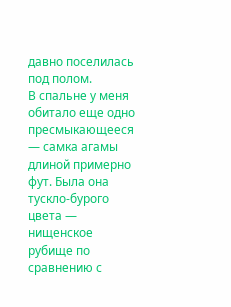давно поселилась под полом.
В спальне у меня обитало еще одно пресмыкающееся — самка агамы длиной примерно фут. Была она тускло-бурого цвета — нищенское рубище по сравнению с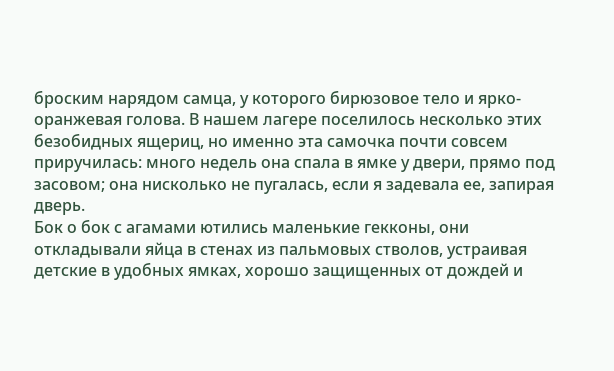броским нарядом самца, у которого бирюзовое тело и ярко-оранжевая голова. В нашем лагере поселилось несколько этих безобидных ящериц, но именно эта самочка почти совсем приручилась: много недель она спала в ямке у двери, прямо под засовом; она нисколько не пугалась, если я задевала ее, запирая дверь.
Бок о бок с агамами ютились маленькие гекконы, они откладывали яйца в стенах из пальмовых стволов, устраивая детские в удобных ямках, хорошо защищенных от дождей и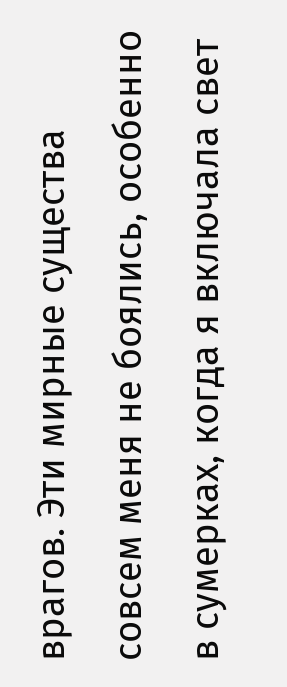врагов. Эти мирные существа совсем меня не боялись, особенно в сумерках, когда я включала свет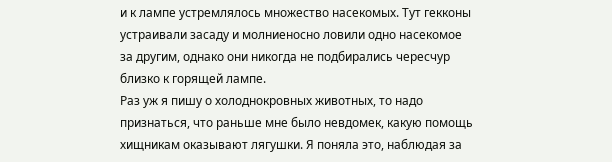и к лампе устремлялось множество насекомых. Тут гекконы устраивали засаду и молниеносно ловили одно насекомое за другим, однако они никогда не подбирались чересчур близко к горящей лампе.
Раз уж я пишу о холоднокровных животных, то надо признаться, что раньше мне было невдомек, какую помощь хищникам оказывают лягушки. Я поняла это, наблюдая за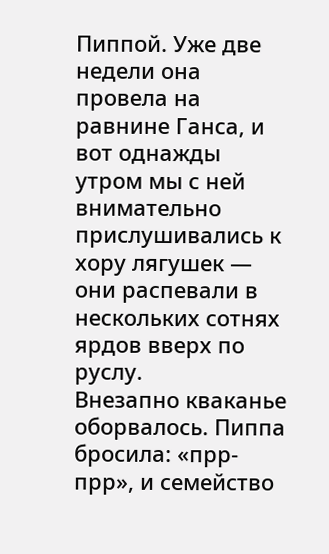Пиппой. Уже две недели она провела на равнине Ганса, и вот однажды утром мы с ней внимательно прислушивались к хору лягушек — они распевали в нескольких сотнях ярдов вверх по руслу.
Внезапно кваканье оборвалось. Пиппа бросила: «прр-прр», и семейство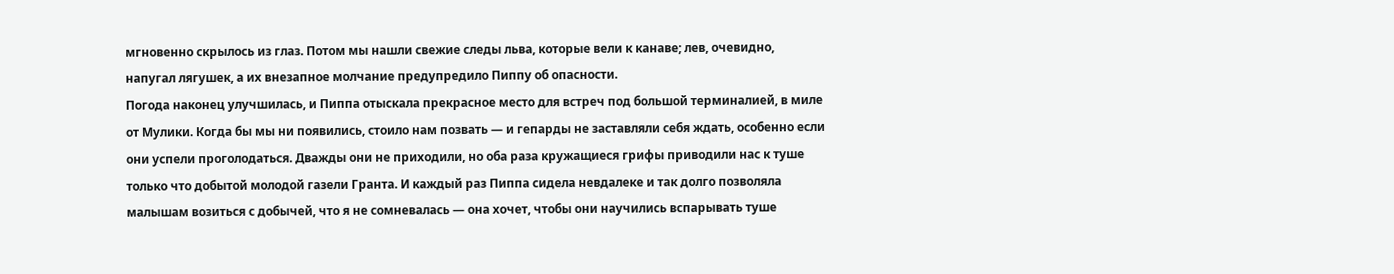мгновенно скрылось из глаз. Потом мы нашли свежие следы льва, которые вели к канаве; лев, очевидно, напугал лягушек, а их внезапное молчание предупредило Пиппу об опасности.
Погода наконец улучшилась, и Пиппа отыскала прекрасное место для встреч под большой терминалией, в миле от Мулики. Когда бы мы ни появились, стоило нам позвать — и гепарды не заставляли себя ждать, особенно если они успели проголодаться. Дважды они не приходили, но оба раза кружащиеся грифы приводили нас к туше только что добытой молодой газели Гранта. И каждый раз Пиппа сидела невдалеке и так долго позволяла малышам возиться с добычей, что я не сомневалась — она хочет, чтобы они научились вспарывать туше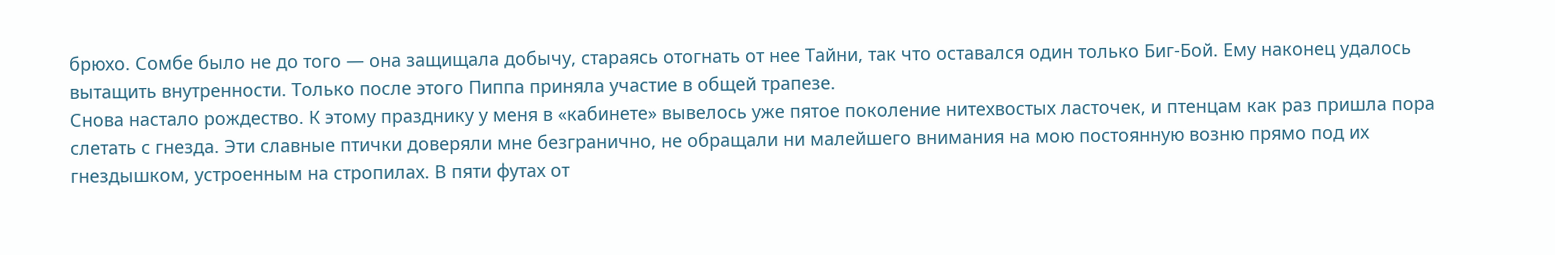брюхо. Сомбе было не до того — она защищала добычу, стараясь отогнать от нее Тайни, так что оставался один только Биг-Бой. Ему наконец удалось вытащить внутренности. Только после этого Пиппа приняла участие в общей трапезе.
Снова настало рождество. К этому празднику у меня в «кабинете» вывелось уже пятое поколение нитехвостых ласточек, и птенцам как раз пришла пора слетать с гнезда. Эти славные птички доверяли мне безгранично, не обращали ни малейшего внимания на мою постоянную возню прямо под их гнездышком, устроенным на стропилах. В пяти футах от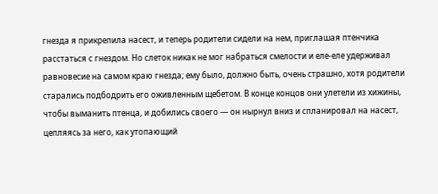гнезда я прикрепила насест, и теперь родители сидели на нем, приглашая птенчика расстаться с гнездом. Но слеток никак не мог набраться смелости и еле-еле удерживал равновесие на самом краю гнезда; ему было, должно быть, очень страшно, хотя родители старались подбодрить его оживленным щебетом. В конце концов они улетели из хижины, чтобы выманить птенца, и добились своего — он нырнул вниз и спланировал на насест, цепляясь за него, как утопающий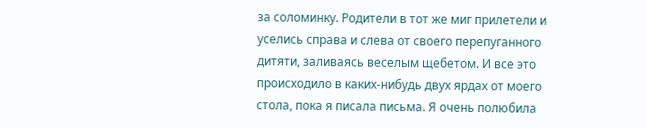за соломинку. Родители в тот же миг прилетели и уселись справа и слева от своего перепуганного дитяти, заливаясь веселым щебетом. И все это происходило в каких-нибудь двух ярдах от моего стола, пока я писала письма. Я очень полюбила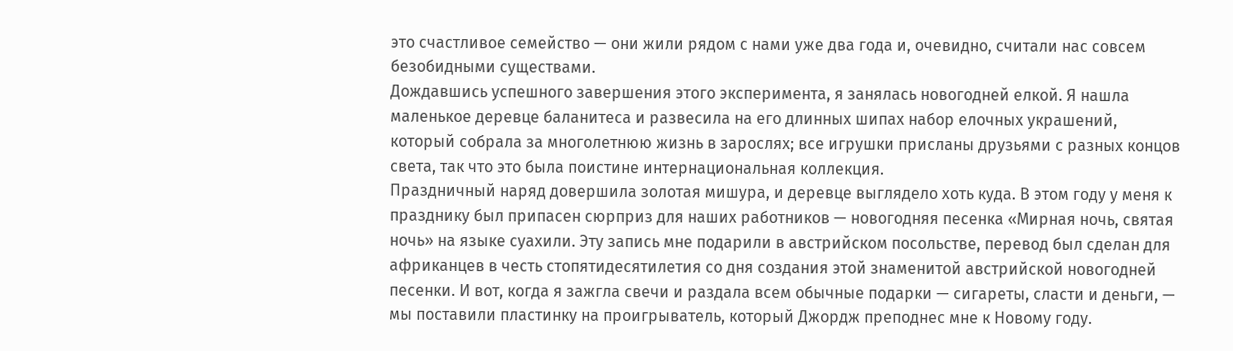это счастливое семейство — они жили рядом с нами уже два года и, очевидно, считали нас совсем безобидными существами.
Дождавшись успешного завершения этого эксперимента, я занялась новогодней елкой. Я нашла маленькое деревце баланитеса и развесила на его длинных шипах набор елочных украшений, который собрала за многолетнюю жизнь в зарослях; все игрушки присланы друзьями с разных концов света, так что это была поистине интернациональная коллекция.
Праздничный наряд довершила золотая мишура, и деревце выглядело хоть куда. В этом году у меня к празднику был припасен сюрприз для наших работников — новогодняя песенка «Мирная ночь, святая ночь» на языке суахили. Эту запись мне подарили в австрийском посольстве, перевод был сделан для африканцев в честь стопятидесятилетия со дня создания этой знаменитой австрийской новогодней песенки. И вот, когда я зажгла свечи и раздала всем обычные подарки — сигареты, сласти и деньги, — мы поставили пластинку на проигрыватель, который Джордж преподнес мне к Новому году.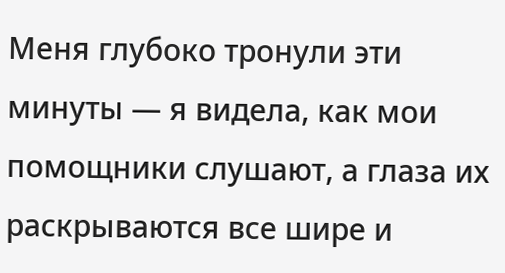Меня глубоко тронули эти минуты — я видела, как мои помощники слушают, а глаза их раскрываются все шире и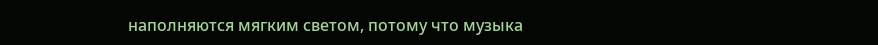наполняются мягким светом, потому что музыка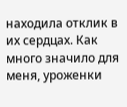находила отклик в их сердцах. Как много значило для меня, уроженки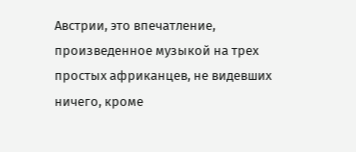Австрии, это впечатление, произведенное музыкой на трех простых африканцев, не видевших ничего, кроме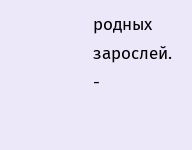родных зарослей.
-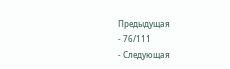Предыдущая
- 76/111
- Следующая